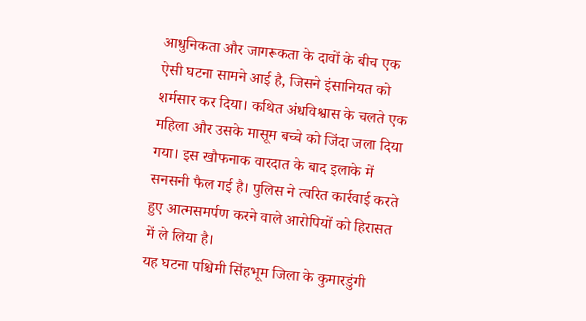आधुनिकता और जागरूकता के दावों के बीच एक ऐसी घटना सामने आई है, जिसने इंसानियत को शर्मसार कर दिया। कथित अंधविश्वास के चलते एक महिला और उसके मासूम बच्चे को जिंदा जला दिया गया। इस खौफनाक वारदात के बाद इलाके में सनसनी फैल गई है। पुलिस ने त्वरित कार्रवाई करते हुए आत्मसमर्पण करने वाले आरोपियों को हिरासत में ले लिया है।
यह घटना पश्चिमी सिंहभूम जिला के कुमारडुंगी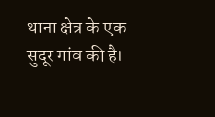थाना क्षेत्र के एक सुदूर गांव की है।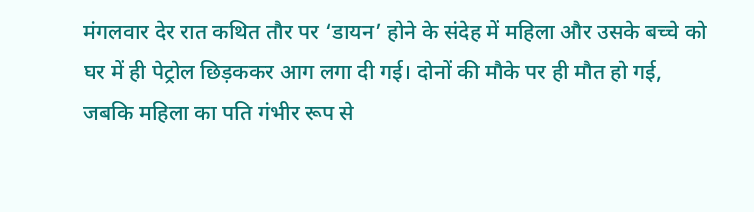मंगलवार देर रात कथित तौर पर ‘डायन’ होने के संदेह में महिला और उसके बच्चे को घर में ही पेट्रोल छिड़ककर आग लगा दी गई। दोनों की मौके पर ही मौत हो गई, जबकि महिला का पति गंभीर रूप से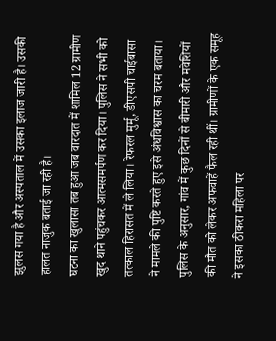झुलस गया है और अस्पताल में उसका इलाज जारी है। उसकी हालत नाजुक बताई जा रही है।
घटना का खुलासा तब हुआ जब वारदात में शामिल 12 ग्रामीण खुद थाने पहुंचकर आत्मसमर्पण कर दिया। पुलिस ने सभी को तत्काल हिरासत में ले लिया। रेफरल मुर्मू, डीएसपी चाईबासा ने मामले की पुष्टि करते हुए इसे अंधविश्वास का चरम बताया। पुलिस के अनुसार, गांव में कुछ दिनों से बीमारी और मवेशियों की मौत को लेकर अफवाहें फैल रही थीं। ग्रामीणों के एक समूह ने इसका ठीकरा महिला पर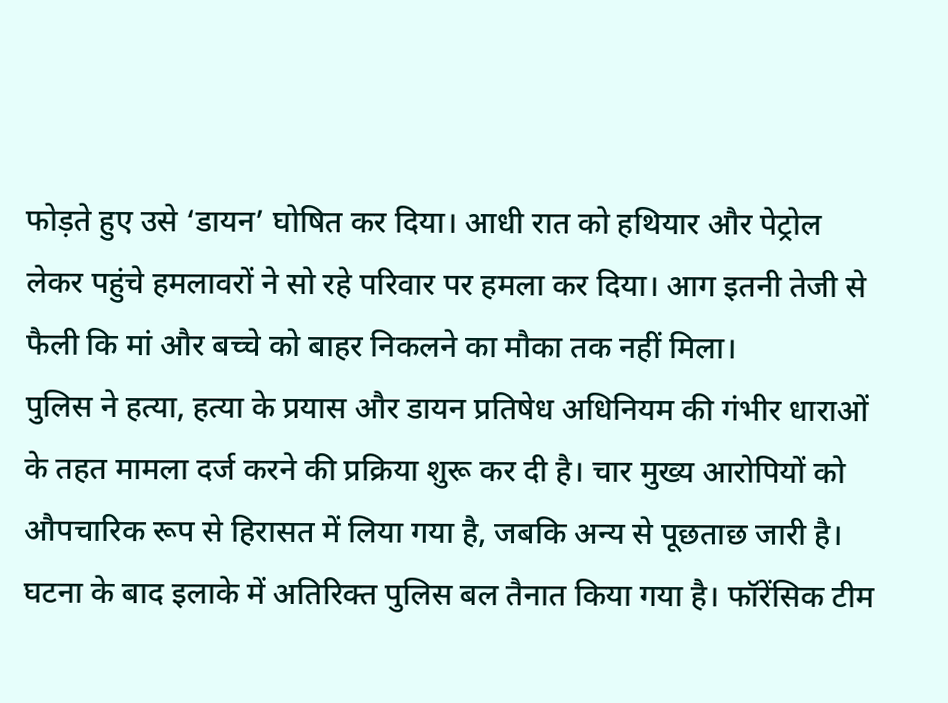फोड़ते हुए उसे ‘डायन’ घोषित कर दिया। आधी रात को हथियार और पेट्रोल लेकर पहुंचे हमलावरों ने सो रहे परिवार पर हमला कर दिया। आग इतनी तेजी से फैली कि मां और बच्चे को बाहर निकलने का मौका तक नहीं मिला।
पुलिस ने हत्या, हत्या के प्रयास और डायन प्रतिषेध अधिनियम की गंभीर धाराओं के तहत मामला दर्ज करने की प्रक्रिया शुरू कर दी है। चार मुख्य आरोपियों को औपचारिक रूप से हिरासत में लिया गया है, जबकि अन्य से पूछताछ जारी है। घटना के बाद इलाके में अतिरिक्त पुलिस बल तैनात किया गया है। फॉरेंसिक टीम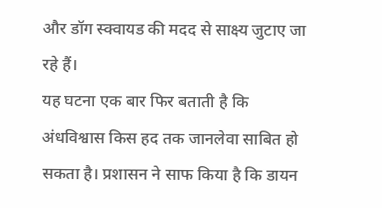और डॉग स्क्वायड की मदद से साक्ष्य जुटाए जा रहे हैं।
यह घटना एक बार फिर बताती है कि अंधविश्वास किस हद तक जानलेवा साबित हो सकता है। प्रशासन ने साफ किया है कि डायन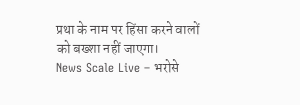प्रथा के नाम पर हिंसा करने वालों को बख्शा नहीं जाएगा।
News Scale Live – भरोसे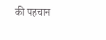की पहचान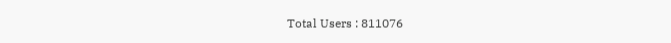Total Users : 811076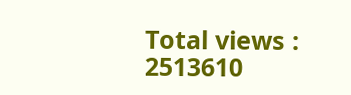Total views : 2513610